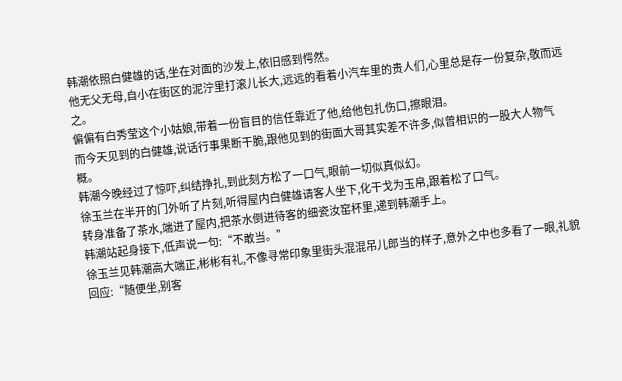韩潮依照白健雄的话,坐在对面的沙发上,依旧感到愕然。
他无父无母,自小在街区的泥泞里打滚儿长大,远远的看着小汽车里的贵人们,心里总是存一份复杂,敬而远之。
偏偏有白秀莹这个小姑娘,带着一份盲目的信任靠近了他,给他包扎伤口,擦眼泪。
而今天见到的白健雄,说话行事果断干脆,跟他见到的街面大哥其实差不许多,似曾相识的一股大人物气概。
韩潮今晚经过了惊吓,纠结挣扎,到此刻方松了一口气,眼前一切似真似幻。
徐玉兰在半开的门外听了片刻,听得屋内白健雄请客人坐下,化干戈为玉帛,跟着松了口气。
转身准备了茶水,端进了屋内,把茶水倒进待客的细瓷汝窑杯里,递到韩潮手上。
韩潮站起身接下,低声说一句:“不敢当。”
徐玉兰见韩潮高大端正,彬彬有礼,不像寻常印象里街头混混吊儿郎当的样子,意外之中也多看了一眼,礼貌回应:“随便坐,别客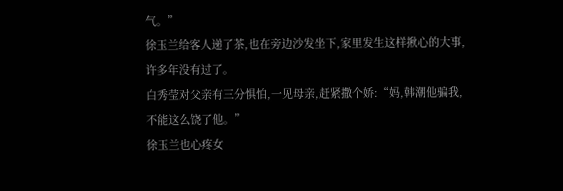气。”
徐玉兰给客人递了茶,也在旁边沙发坐下,家里发生这样揪心的大事,许多年没有过了。
白秀莹对父亲有三分惧怕,一见母亲,赶紧撒个娇:“妈,韩潮他骗我,不能这么饶了他。”
徐玉兰也心疼女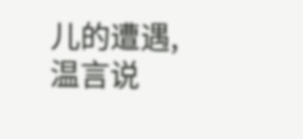儿的遭遇,温言说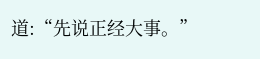道:“先说正经大事。”